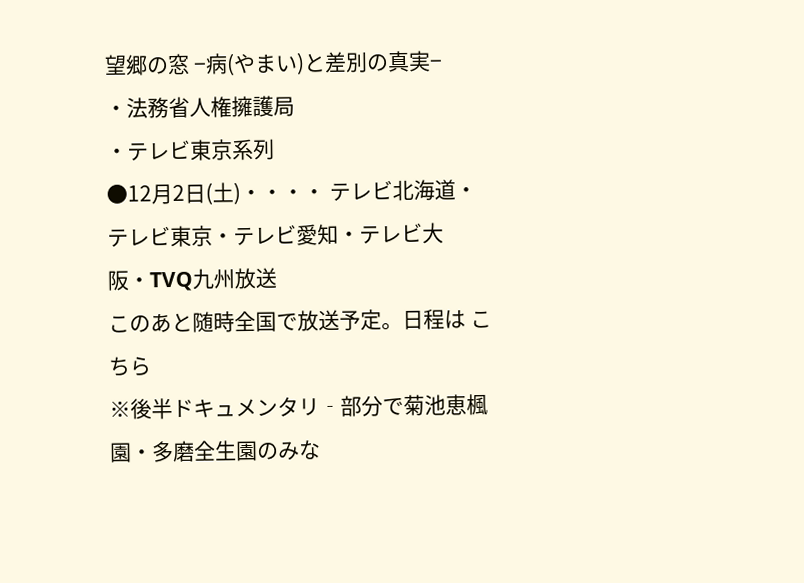望郷の窓 −病(やまい)と差別の真実−
・法務省人権擁護局
・テレビ東京系列
●12月2日(土)・・・・ テレビ北海道・テレビ東京・テレビ愛知・テレビ大阪・TVQ九州放送
このあと随時全国で放送予定。日程は こちら
※後半ドキュメンタリ‐部分で菊池恵楓園・多磨全生園のみな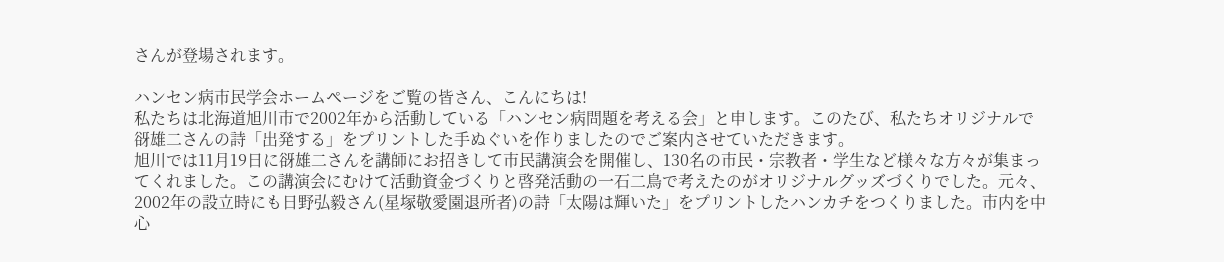さんが登場されます。

ハンセン病市民学会ホームページをご覧の皆さん、こんにちは!
私たちは北海道旭川市で2002年から活動している「ハンセン病問題を考える会」と申します。このたび、私たちオリジナルで谺雄二さんの詩「出発する」をプリントした手ぬぐいを作りましたのでご案内させていただきます。
旭川では11月19日に谺雄二さんを講師にお招きして市民講演会を開催し、130名の市民・宗教者・学生など様々な方々が集まってくれました。この講演会にむけて活動資金づくりと啓発活動の一石二鳥で考えたのがオリジナルグッズづくりでした。元々、2002年の設立時にも日野弘毅さん(星塚敬愛園退所者)の詩「太陽は輝いた」をプリントしたハンカチをつくりました。市内を中心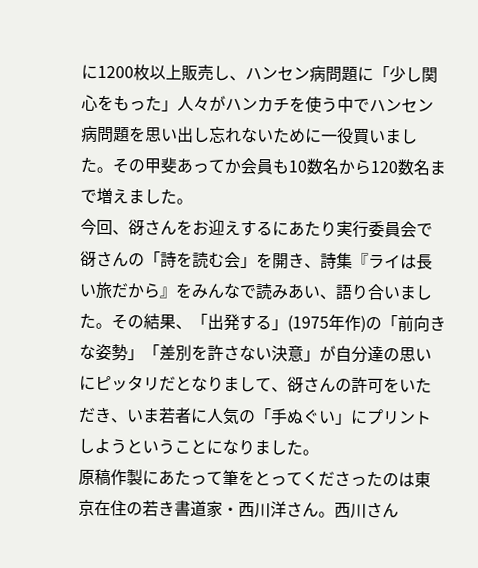に1200枚以上販売し、ハンセン病問題に「少し関心をもった」人々がハンカチを使う中でハンセン病問題を思い出し忘れないために一役買いました。その甲斐あってか会員も10数名から120数名まで増えました。
今回、谺さんをお迎えするにあたり実行委員会で谺さんの「詩を読む会」を開き、詩集『ライは長い旅だから』をみんなで読みあい、語り合いました。その結果、「出発する」(1975年作)の「前向きな姿勢」「差別を許さない決意」が自分達の思いにピッタリだとなりまして、谺さんの許可をいただき、いま若者に人気の「手ぬぐい」にプリントしようということになりました。
原稿作製にあたって筆をとってくださったのは東京在住の若き書道家・西川洋さん。西川さん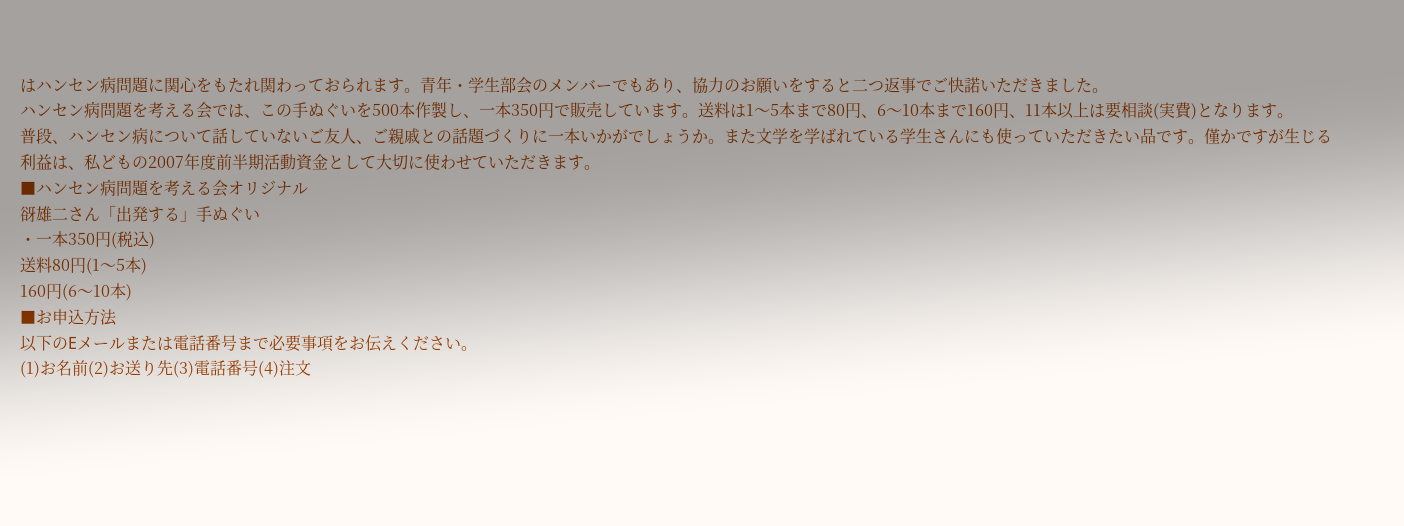はハンセン病問題に関心をもたれ関わっておられます。青年・学生部会のメンバーでもあり、協力のお願いをすると二つ返事でご快諾いただきました。
ハンセン病問題を考える会では、この手ぬぐいを500本作製し、一本350円で販売しています。送料は1〜5本まで80円、6〜10本まで160円、11本以上は要相談(実費)となります。
普段、ハンセン病について話していないご友人、ご親戚との話題づくりに一本いかがでしょうか。また文学を学ばれている学生さんにも使っていただきたい品です。僅かですが生じる利益は、私どもの2007年度前半期活動資金として大切に使わせていただきます。
■ハンセン病問題を考える会オリジナル
谺雄二さん「出発する」手ぬぐい
・一本350円(税込)
送料80円(1〜5本)
160円(6〜10本)
■お申込方法
以下のEメールまたは電話番号まで必要事項をお伝えください。
(1)お名前(2)お送り先(3)電話番号(4)注文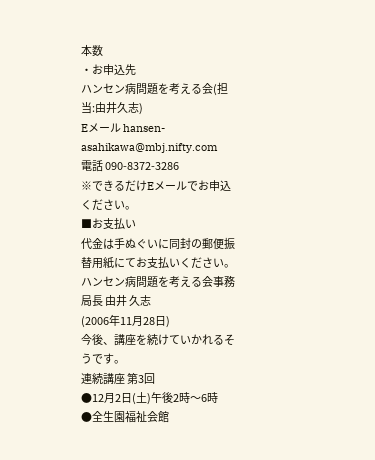本数
・お申込先
ハンセン病問題を考える会(担当:由井久志)
Eメール hansen-asahikawa@mbj.nifty.com
電話 090-8372-3286
※できるだけEメールでお申込ください。
■お支払い
代金は手ぬぐいに同封の郵便振替用紙にてお支払いください。
ハンセン病問題を考える会事務局長 由井 久志
(2006年11月28日)
今後、講座を続けていかれるそうです。
連続講座 第3回
●12月2日(土)午後2時〜6時
●全生園福祉会館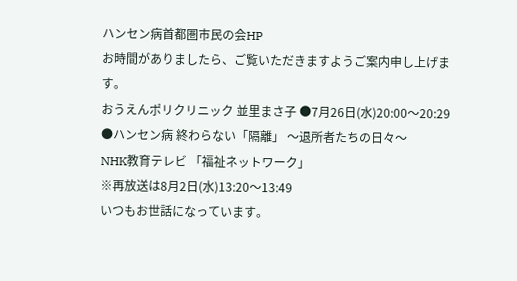ハンセン病首都圏市民の会HP
お時間がありましたら、ご覧いただきますようご案内申し上げます。
おうえんポリクリニック 並里まさ子 ●7月26日(水)20:00〜20:29
●ハンセン病 終わらない「隔離」 〜退所者たちの日々〜
NHK教育テレビ 「福祉ネットワーク」
※再放送は8月2日(水)13:20〜13:49
いつもお世話になっています。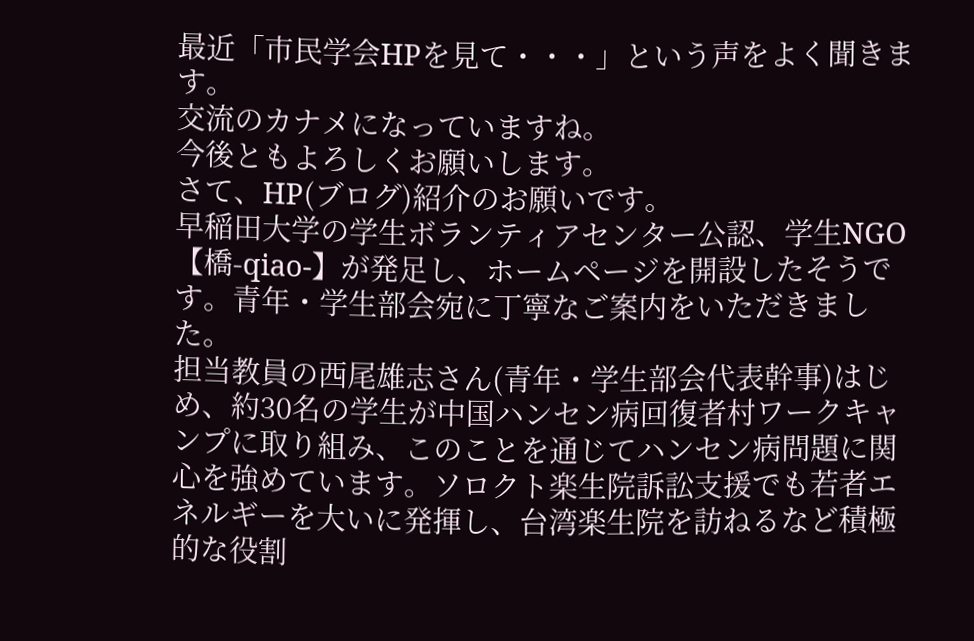最近「市民学会HPを見て・・・」という声をよく聞きます。
交流のカナメになっていますね。
今後ともよろしくお願いします。
さて、HP(ブログ)紹介のお願いです。
早稲田大学の学生ボランティアセンター公認、学生NGO【橋-qiao-】が発足し、ホームページを開設したそうです。青年・学生部会宛に丁寧なご案内をいただきました。
担当教員の西尾雄志さん(青年・学生部会代表幹事)はじめ、約30名の学生が中国ハンセン病回復者村ワークキャンプに取り組み、このことを通じてハンセン病問題に関心を強めています。ソロクト楽生院訴訟支援でも若者エネルギーを大いに発揮し、台湾楽生院を訪ねるなど積極的な役割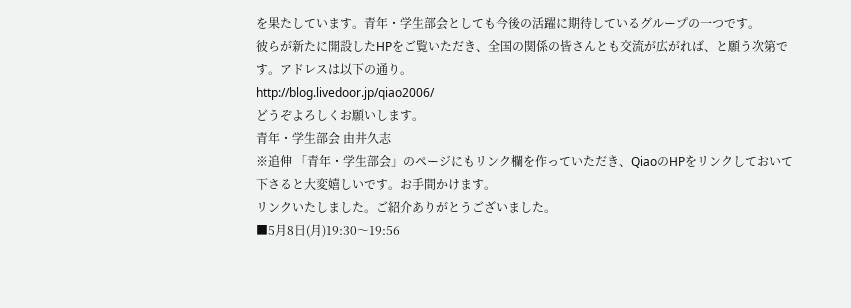を果たしています。青年・学生部会としても今後の活躍に期待しているグループの一つです。
彼らが新たに開設したHPをご覧いただき、全国の関係の皆さんとも交流が広がれば、と願う次第です。アドレスは以下の通り。
http://blog.livedoor.jp/qiao2006/
どうぞよろしくお願いします。
青年・学生部会 由井久志
※追伸 「青年・学生部会」のページにもリンク欄を作っていただき、QiaoのHPをリンクしておいて下さると大変嬉しいです。お手間かけます。
リンクいたしました。ご紹介ありがとうございました。
■5月8日(月)19:30〜19:56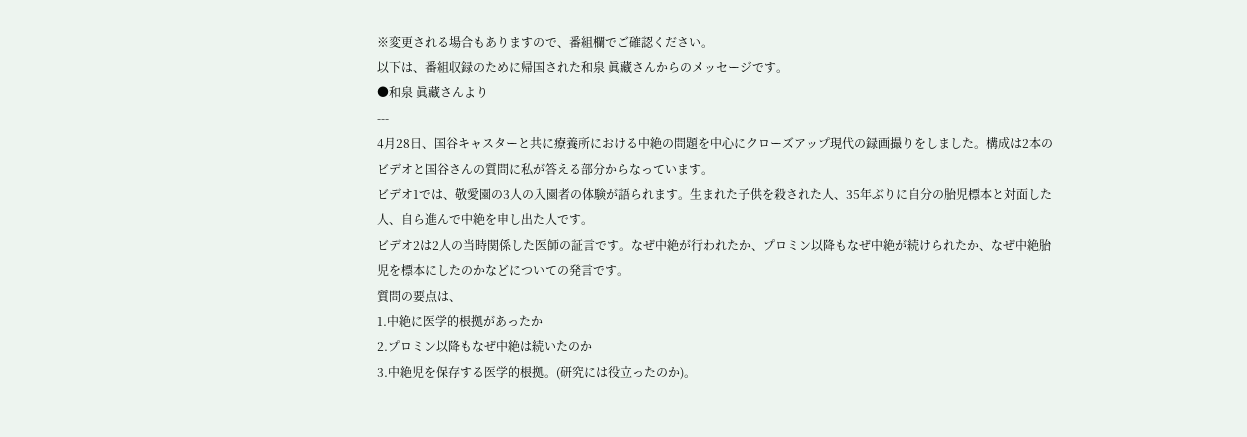※変更される場合もありますので、番組欄でご確認ください。
以下は、番組収録のために帰国された和泉 眞藏さんからのメッセージです。
●和泉 眞藏さんより
---
4月28日、国谷キャスターと共に療養所における中絶の問題を中心にクローズアップ現代の録画撮りをしました。構成は2本のビデオと国谷さんの質問に私が答える部分からなっています。
ビデオ1では、敬愛園の3人の入園者の体験が語られます。生まれた子供を殺された人、35年ぶりに自分の胎児標本と対面した人、自ら進んで中絶を申し出た人です。
ビデオ2は2人の当時関係した医師の証言です。なぜ中絶が行われたか、プロミン以降もなぜ中絶が続けられたか、なぜ中絶胎児を標本にしたのかなどについての発言です。
質問の要点は、
1.中絶に医学的根拠があったか
2.プロミン以降もなぜ中絶は続いたのか
3.中絶児を保存する医学的根拠。(研究には役立ったのか)。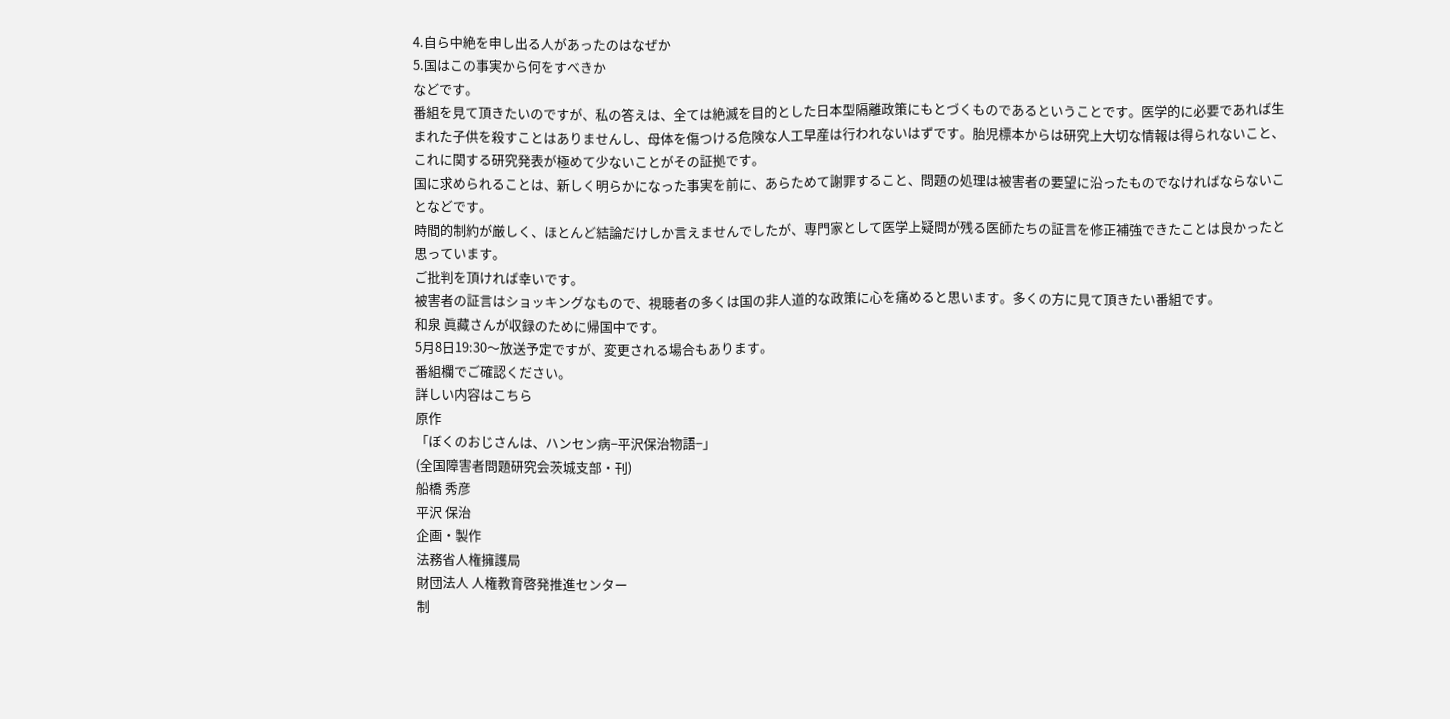4.自ら中絶を申し出る人があったのはなぜか
5.国はこの事実から何をすべきか
などです。
番組を見て頂きたいのですが、私の答えは、全ては絶滅を目的とした日本型隔離政策にもとづくものであるということです。医学的に必要であれば生まれた子供を殺すことはありませんし、母体を傷つける危険な人工早産は行われないはずです。胎児標本からは研究上大切な情報は得られないこと、これに関する研究発表が極めて少ないことがその証拠です。
国に求められることは、新しく明らかになった事実を前に、あらためて謝罪すること、問題の処理は被害者の要望に沿ったものでなければならないことなどです。
時間的制約が厳しく、ほとんど結論だけしか言えませんでしたが、専門家として医学上疑問が残る医師たちの証言を修正補強できたことは良かったと思っています。
ご批判を頂ければ幸いです。
被害者の証言はショッキングなもので、視聴者の多くは国の非人道的な政策に心を痛めると思います。多くの方に見て頂きたい番組です。
和泉 眞藏さんが収録のために帰国中です。
5月8日19:30〜放送予定ですが、変更される場合もあります。
番組欄でご確認ください。
詳しい内容はこちら
原作
「ぼくのおじさんは、ハンセン病−平沢保治物語−」
(全国障害者問題研究会茨城支部・刊)
船橋 秀彦
平沢 保治
企画・製作
法務省人権擁護局
財団法人 人権教育啓発推進センター
制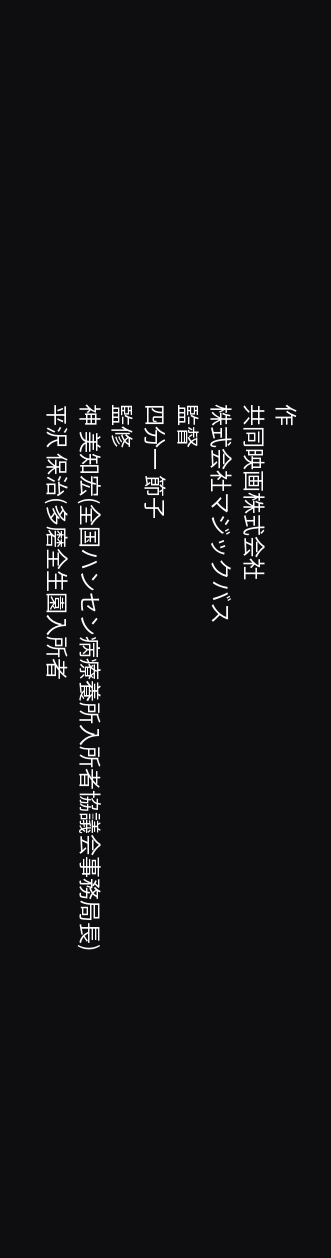作
共同映画株式会社
株式会社マジックバス
監督
四分一 節子
監修
神 美知宏(全国ハンセン病療養所入所者協議会事務局長)
平沢 保治(多磨全生園入所者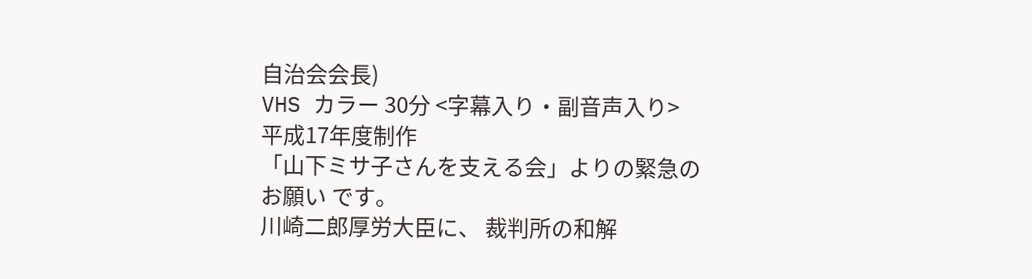自治会会長)
VHS カラー 30分 <字幕入り・副音声入り>
平成17年度制作
「山下ミサ子さんを支える会」よりの緊急のお願い です。
川崎二郎厚労大臣に、 裁判所の和解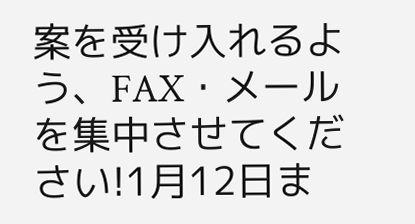案を受け入れるよう、FAX・メールを集中させてください!1月12日ま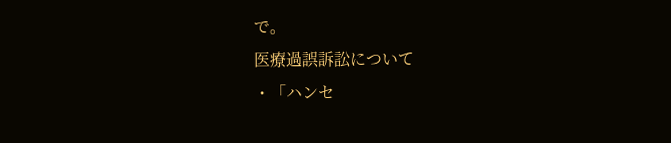で。
医療過誤訴訟について
・「ハンセ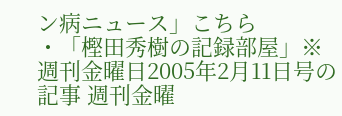ン病ニュース」こちら
・「樫田秀樹の記録部屋」※週刊金曜日2005年2月11日号の記事 週刊金曜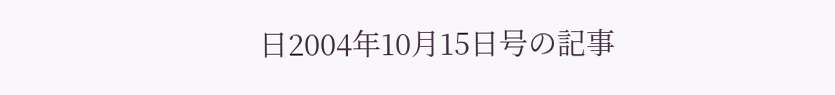日2004年10月15日号の記事